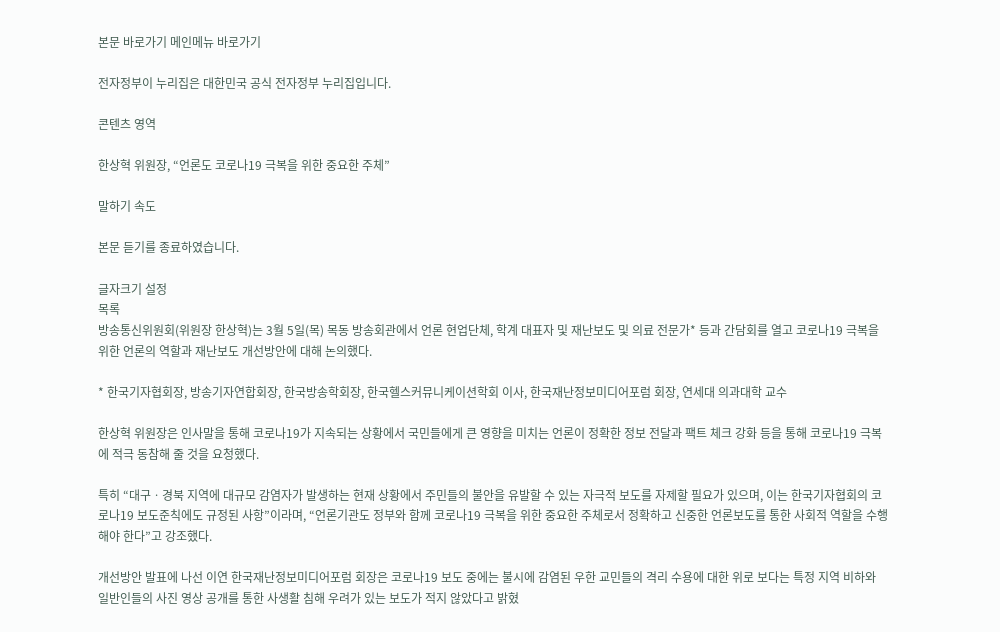본문 바로가기 메인메뉴 바로가기

전자정부이 누리집은 대한민국 공식 전자정부 누리집입니다.

콘텐츠 영역

한상혁 위원장, “언론도 코로나19 극복을 위한 중요한 주체”

말하기 속도

본문 듣기를 종료하였습니다.

글자크기 설정
목록
방송통신위원회(위원장 한상혁)는 3월 5일(목) 목동 방송회관에서 언론 현업단체, 학계 대표자 및 재난보도 및 의료 전문가* 등과 간담회를 열고 코로나19 극복을 위한 언론의 역할과 재난보도 개선방안에 대해 논의했다.

* 한국기자협회장, 방송기자연합회장, 한국방송학회장, 한국헬스커뮤니케이션학회 이사, 한국재난정보미디어포럼 회장, 연세대 의과대학 교수

한상혁 위원장은 인사말을 통해 코로나19가 지속되는 상황에서 국민들에게 큰 영향을 미치는 언론이 정확한 정보 전달과 팩트 체크 강화 등을 통해 코로나19 극복에 적극 동참해 줄 것을 요청했다.

특히 “대구ㆍ경북 지역에 대규모 감염자가 발생하는 현재 상황에서 주민들의 불안을 유발할 수 있는 자극적 보도를 자제할 필요가 있으며, 이는 한국기자협회의 코로나19 보도준칙에도 규정된 사항”이라며, “언론기관도 정부와 함께 코로나19 극복을 위한 중요한 주체로서 정확하고 신중한 언론보도를 통한 사회적 역할을 수행해야 한다”고 강조했다.

개선방안 발표에 나선 이연 한국재난정보미디어포럼 회장은 코로나19 보도 중에는 불시에 감염된 우한 교민들의 격리 수용에 대한 위로 보다는 특정 지역 비하와 일반인들의 사진 영상 공개를 통한 사생활 침해 우려가 있는 보도가 적지 않았다고 밝혔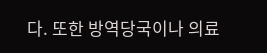다. 또한 방역당국이나 의료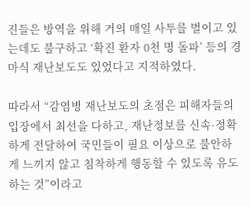진들은 방역을 위해 거의 매일 사투를 벌이고 있는데도 불구하고 ‘확진 환자 0천 명 돌파’ 등의 경마식 재난보도도 있었다고 지적하였다.

따라서 “감염병 재난보도의 초점은 피해자들의 입장에서 최선을 다하고, 재난정보를 신속·정확하게 전달하여 국민들이 필요 이상으로 불안하게 느끼지 않고 침착하게 행동할 수 있도록 유도하는 것”이라고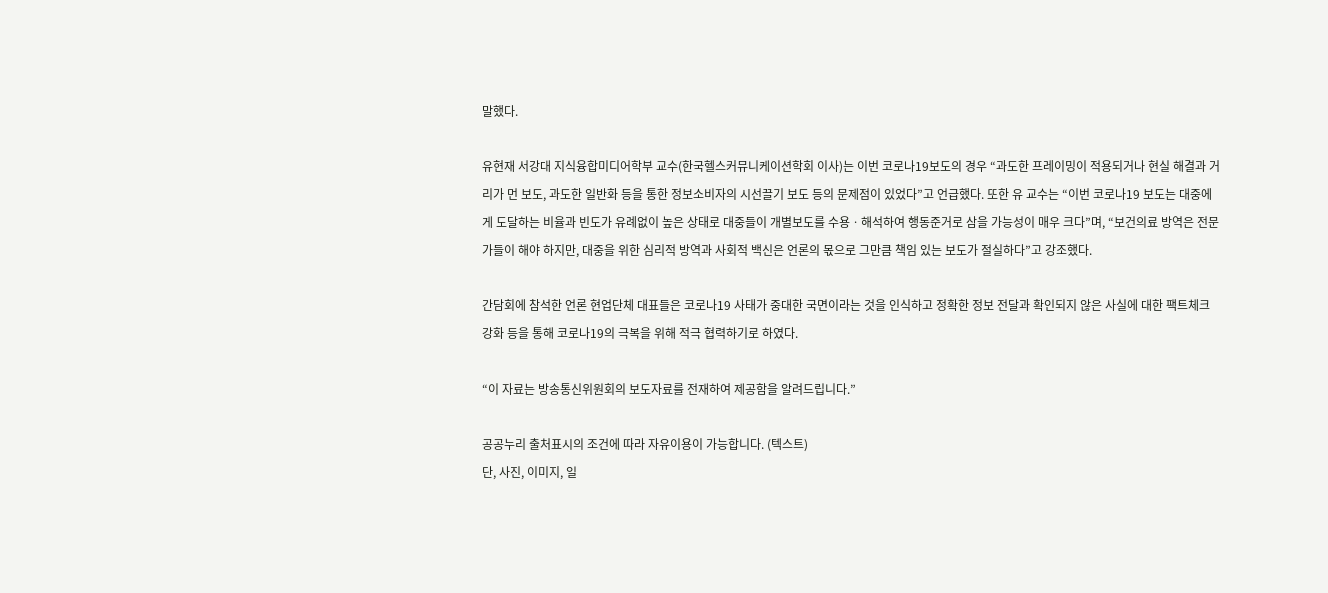말했다.

유현재 서강대 지식융합미디어학부 교수(한국헬스커뮤니케이션학회 이사)는 이번 코로나19보도의 경우 “과도한 프레이밍이 적용되거나 현실 해결과 거리가 먼 보도, 과도한 일반화 등을 통한 정보소비자의 시선끌기 보도 등의 문제점이 있었다”고 언급했다. 또한 유 교수는 “이번 코로나19 보도는 대중에게 도달하는 비율과 빈도가 유례없이 높은 상태로 대중들이 개별보도를 수용ㆍ해석하여 행동준거로 삼을 가능성이 매우 크다”며, “보건의료 방역은 전문가들이 해야 하지만, 대중을 위한 심리적 방역과 사회적 백신은 언론의 몫으로 그만큼 책임 있는 보도가 절실하다”고 강조했다.

간담회에 참석한 언론 현업단체 대표들은 코로나19 사태가 중대한 국면이라는 것을 인식하고 정확한 정보 전달과 확인되지 않은 사실에 대한 팩트체크 강화 등을 통해 코로나19의 극복을 위해 적극 협력하기로 하였다.

“이 자료는 방송통신위원회의 보도자료를 전재하여 제공함을 알려드립니다.”

공공누리 출처표시의 조건에 따라 자유이용이 가능합니다. (텍스트)
단, 사진, 이미지, 일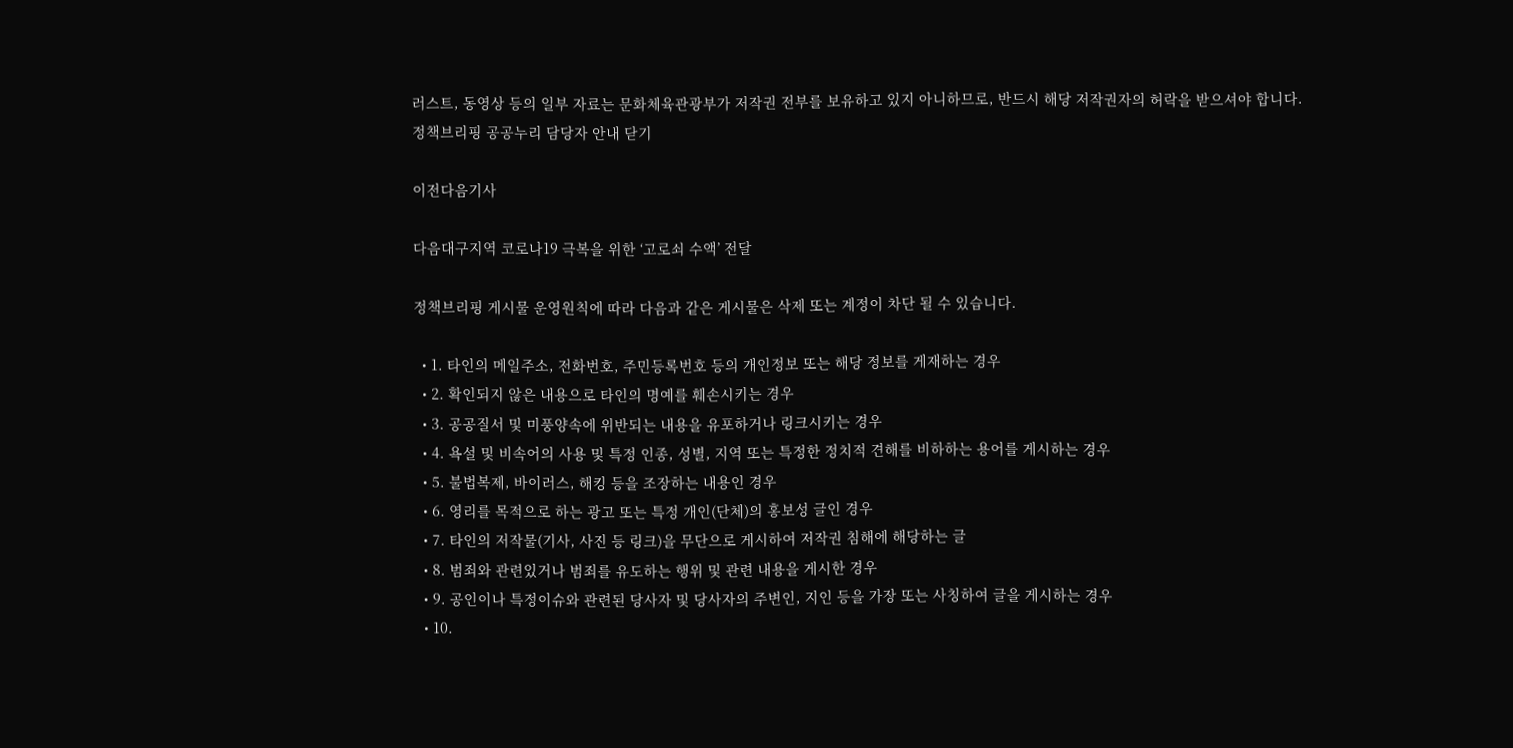러스트, 동영상 등의 일부 자료는 문화체육관광부가 저작권 전부를 보유하고 있지 아니하므로, 반드시 해당 저작권자의 허락을 받으셔야 합니다.
정책브리핑 공공누리 담당자 안내 닫기

이전다음기사

다음대구지역 코로나19 극복을 위한 ‘고로쇠 수액’ 전달

정책브리핑 게시물 운영원칙에 따라 다음과 같은 게시물은 삭제 또는 계정이 차단 될 수 있습니다.

  • 1. 타인의 메일주소, 전화번호, 주민등록번호 등의 개인정보 또는 해당 정보를 게재하는 경우
  • 2. 확인되지 않은 내용으로 타인의 명예를 훼손시키는 경우
  • 3. 공공질서 및 미풍양속에 위반되는 내용을 유포하거나 링크시키는 경우
  • 4. 욕설 및 비속어의 사용 및 특정 인종, 성별, 지역 또는 특정한 정치적 견해를 비하하는 용어를 게시하는 경우
  • 5. 불법복제, 바이러스, 해킹 등을 조장하는 내용인 경우
  • 6. 영리를 목적으로 하는 광고 또는 특정 개인(단체)의 홍보성 글인 경우
  • 7. 타인의 저작물(기사, 사진 등 링크)을 무단으로 게시하여 저작권 침해에 해당하는 글
  • 8. 범죄와 관련있거나 범죄를 유도하는 행위 및 관련 내용을 게시한 경우
  • 9. 공인이나 특정이슈와 관련된 당사자 및 당사자의 주변인, 지인 등을 가장 또는 사칭하여 글을 게시하는 경우
  • 10.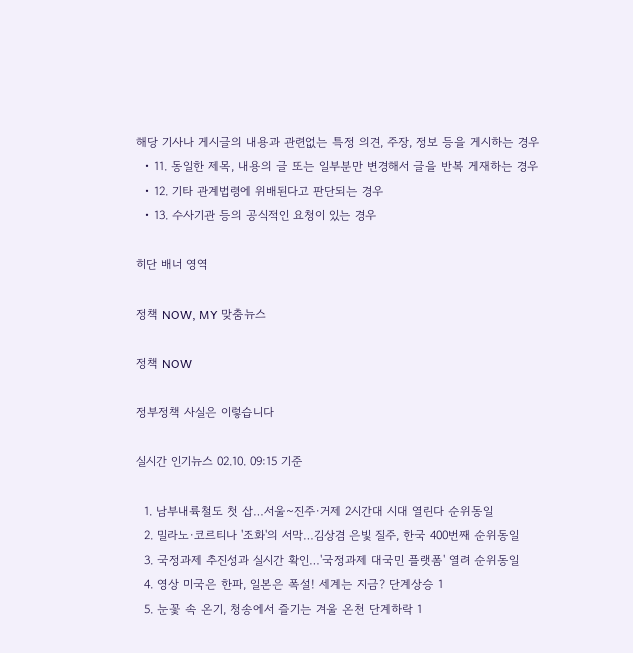해당 기사나 게시글의 내용과 관련없는 특정 의견, 주장, 정보 등을 게시하는 경우
  • 11. 동일한 제목, 내용의 글 또는 일부분만 변경해서 글을 반복 게재하는 경우
  • 12. 기타 관계법령에 위배된다고 판단되는 경우
  • 13. 수사기관 등의 공식적인 요청이 있는 경우

히단 배너 영역

정책 NOW, MY 맞춤뉴스

정책 NOW

정부정책 사실은 이렇습니다

실시간 인기뉴스 02.10. 09:15 기준

  1. 남부내륙철도 첫 삽…서울~진주·거제 2시간대 시대 열린다 순위동일
  2. 밀라노·코르티나 '조화'의 서막…김상겸 은빛 질주, 한국 400번째 순위동일
  3. 국정과제 추진성과 실시간 확인…'국정과제 대국민 플랫폼' 열려 순위동일
  4. 영상 미국은 한파, 일본은 폭설! 세계는 지금? 단계상승 1
  5. 눈꽃 속 온기, 청송에서 즐기는 겨울 온천 단계하락 1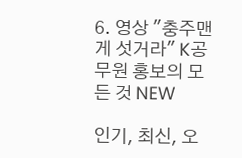6. 영상 "충주맨 게 섯거라" K공무원 홍보의 모든 것 NEW

인기, 최신, 오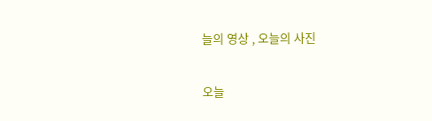늘의 영상 , 오늘의 사진

오늘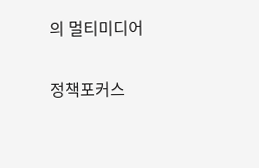의 멀티미디어

정책포커스